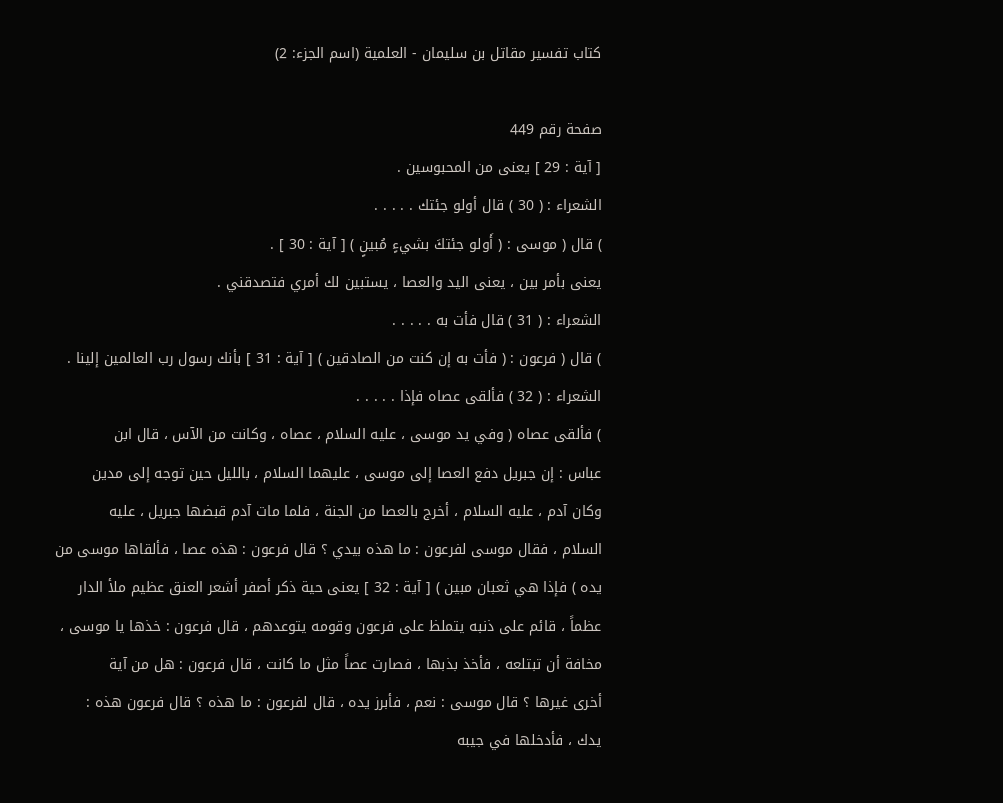كتاب تفسير مقاتل بن سليمان - العلمية (اسم الجزء: 2)

صفحة رقم 449
[ آية : 29 ] يعنى من المحبوسين .
الشعراء : ( 30 ) قال أولو جئتك . . . . .
) قال ( موسى : ( أَولو جئتكَ بشيءٍ مُبينٍ ) [ آية : 30 ] .
يعنى بأمر بين ، يعنى اليد والعصا ، يستبين لك أمري فتصدقني .
الشعراء : ( 31 ) قال فأت به . . . . .
) قال ( فرعون : ( فأت به إن كنت من الصادقين ) [ آية : 31 ] بأنك رسول رب العالمين إلينا .
الشعراء : ( 32 ) فألقى عصاه فإذا . . . . .
) فألقى عصاه ( وفي يد موسى ، عليه السلام ، عصاه ، وكانت من الآس ، قال ابن
عباس : إن جبريل دفع العصا إلى موسى ، عليهما السلام ، بالليل حين توجه إلى مدين
وكان آدم ، عليه السلام ، أخرج بالعصا من الجنة ، فلما مات آدم قبضها جبريل ، عليه
السلام ، فقال موسى لفرعون : ما هذه بيدي ؟ قال فرعون : هذه عصا ، فألقاها موسى من
يده ) فإذا هي ثعبان مبين ) [ آية : 32 ] يعنى حية ذكر أصفر أشعر العنق عظيم ملأ الدار
عظماً ، قائم على ذنبه يتملظ على فرعون وقومه يتوعدهم ، قال فرعون : خذها يا موسى ،
مخافة أن تبتلعه ، فأخذ بذبها ، فصارت عصاً مثل ما كانت ، قال فرعون : هل من آية
أخرى غيرها ؟ قال موسى : نعم ، فأبرز يده ، قال لفرعون : ما هذه ؟ قال فرعون هذه :
يدك ، فأدخلها في جيبه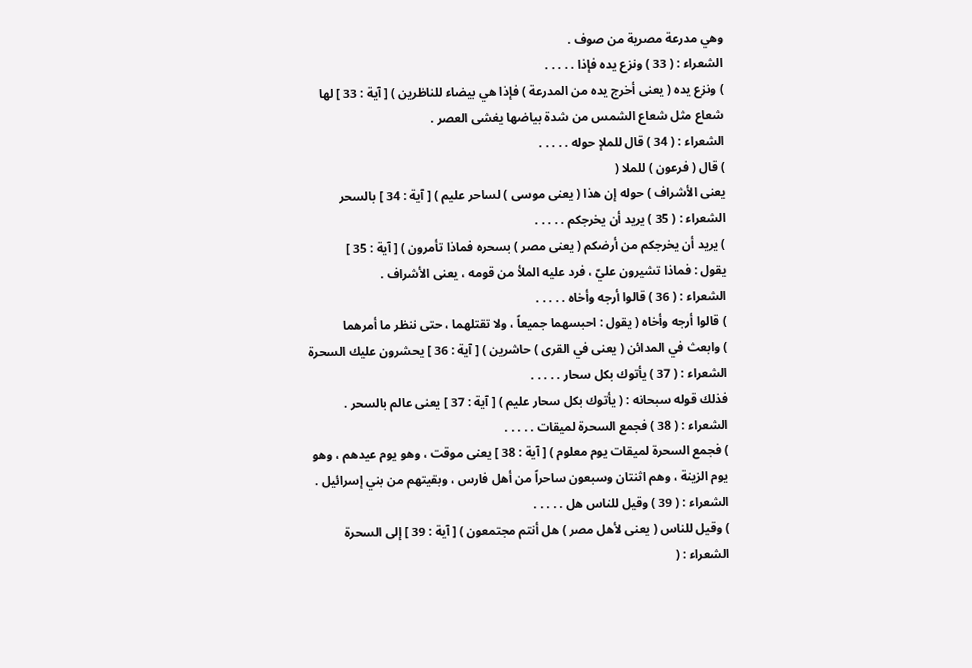وهي مدرعة مصرية من صوف .
الشعراء : ( 33 ) ونزع يده فإذا . . . . .
) ونزع يده ( يعنى أخرج يده من المدرعة ) فإذا هي بيضاء للناظرين ) [ آية : 33 ] لها
شعاع مثل شعاع الشمس من شدة بياضها يغشى العصر .
الشعراء : ( 34 ) قال للملإ حوله . . . . .
) قال ( فرعون ) للملا (
يعنى الأشراف ) حوله إن هذا ( يعنى موسى ) لساحر عليم ) [ آية : 34 ] بالسحر
الشعراء : ( 35 ) يريد أن يخرجكم . . . . .
) يريد أن يخرجكم من أرضكم ( يعنى مصر ) بسحره فماذا تأمرون ) [ آية : 35 ]
يقول : فماذا تشيرون عليّ ، فرد عليه الملأ من قومه ، يعنى الأشراف .
الشعراء : ( 36 ) قالوا أرجه وأخاه . . . . .
) قالوا أرجه وأخاه ( يقول : احبسهما جميعاً ، ولا تقتلهما ، حتى ننظر ما أمرهما
) وابعث في المدائن ( يعنى في القرى ) حاشرين ) [ آية : 36 ] يحشرون عليك السحرة
الشعراء : ( 37 ) يأتوك بكل سحار . . . . .
فذلك قوله سبحانه : ( يأتوك بكل سحار عليم ) [ آية : 37 ] يعنى عالم بالسحر .
الشعراء : ( 38 ) فجمع السحرة لميقات . . . . .
) فجمع السحرة لميقات يوم معلوم ) [ آية : 38 ] يعنى موقت ، وهو يوم عيدهم ، وهو
يوم الزينة ، وهم اثنتان وسبعون ساحراً من أهل فارس ، وبقيتهم من بني إسرائيل .
الشعراء : ( 39 ) وقيل للناس هل . . . . .
) وقيل للناس ( يعنى لأهل مصر ) هل أنتم مجتمعون ) [ آية : 39 ] إلى السحرة
الشعراء : (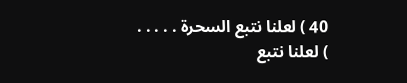40 ) لعلنا نتبع السحرة . . . . .
) لعلنا نتبع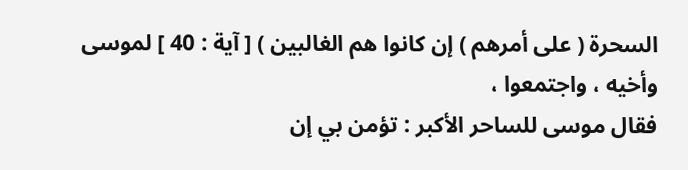السحرة ( على أمرهم ) إن كانوا هم الغالبين ) [ آية : 40 ] لموسى وأخيه ، واجتمعوا ،
فقال موسى للساحر الأكبر : تؤمن بي إن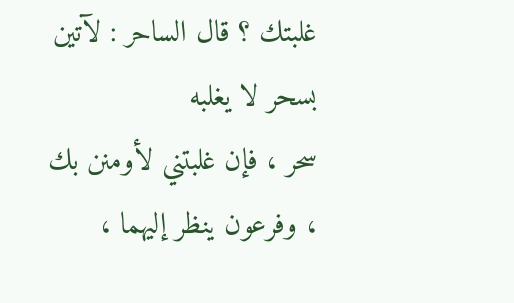غلبتك ؟ قال الساحر : لآتين بسحر لا يغلبه
سحر ، فإن غلبتني لأومنن بك ، وفرعون ينظر إليهما ،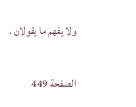ولا يفهم ما يقولان .

الصفحة 449